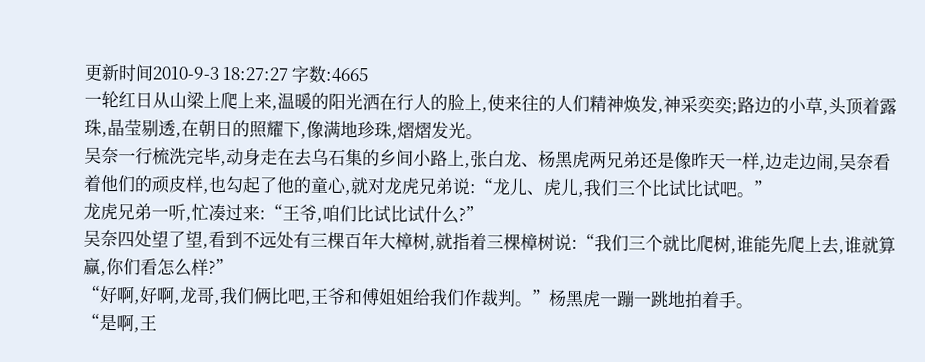更新时间2010-9-3 18:27:27 字数:4665
一轮红日从山梁上爬上来,温暖的阳光洒在行人的脸上,使来往的人们精神焕发,神采奕奕;路边的小草,头顶着露珠,晶莹剔透,在朝日的照耀下,像满地珍珠,熠熠发光。
吴奈一行梳洗完毕,动身走在去乌石集的乡间小路上,张白龙、杨黑虎两兄弟还是像昨天一样,边走边闹,吴奈看着他们的顽皮样,也勾起了他的童心,就对龙虎兄弟说:“龙儿、虎儿,我们三个比试比试吧。”
龙虎兄弟一听,忙凑过来:“王爷,咱们比试比试什么?”
吴奈四处望了望,看到不远处有三棵百年大樟树,就指着三棵樟树说:“我们三个就比爬树,谁能先爬上去,谁就算赢,你们看怎么样?”
“好啊,好啊,龙哥,我们俩比吧,王爷和傅姐姐给我们作裁判。”杨黑虎一蹦一跳地拍着手。
“是啊,王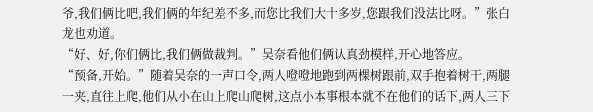爷,我们俩比吧,我们俩的年纪差不多,而您比我们大十多岁,您跟我们没法比呀。”张白龙也劝道。
“好、好,你们俩比,我们俩做裁判。”吴奈看他们俩认真劲模样,开心地答应。
“预备,开始。”随着吴奈的一声口令,两人噔噔地跑到两棵树跟前,双手抱着树干,两腿一夹,直往上爬,他们从小在山上爬山爬树,这点小本事根本就不在他们的话下,两人三下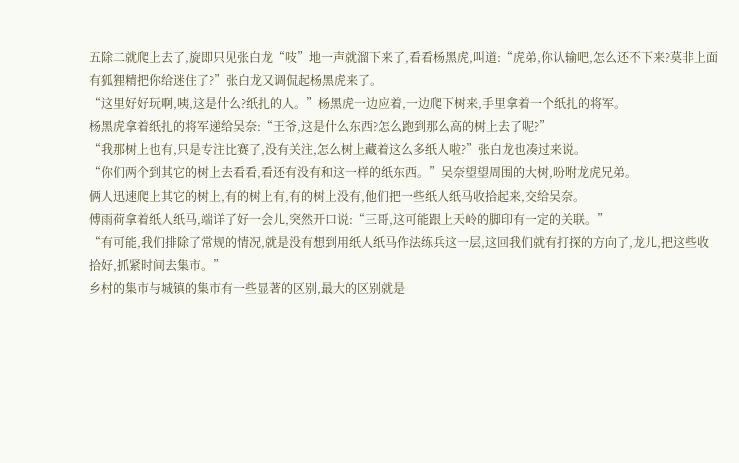五除二就爬上去了,旋即只见张白龙“吱”地一声就溜下来了,看看杨黑虎,叫道:“虎弟,你认输吧,怎么还不下来?莫非上面有狐狸精把你给迷住了?”张白龙又调侃起杨黑虎来了。
“这里好好玩啊,咦,这是什么?纸扎的人。”杨黑虎一边应着,一边爬下树来,手里拿着一个纸扎的将军。
杨黑虎拿着纸扎的将军递给吴奈:“王爷,这是什么东西?怎么跑到那么高的树上去了呢?”
“我那树上也有,只是专注比赛了,没有关注,怎么树上藏着这么多纸人啦?”张白龙也凑过来说。
“你们两个到其它的树上去看看,看还有没有和这一样的纸东西。”吴奈望望周围的大树,吩咐龙虎兄弟。
俩人迅速爬上其它的树上,有的树上有,有的树上没有,他们把一些纸人纸马收拾起来,交给吴奈。
傅雨荷拿着纸人纸马,端详了好一会儿,突然开口说:“三哥,这可能跟上天岭的脚印有一定的关联。”
“有可能,我们排除了常规的情况,就是没有想到用纸人纸马作法练兵这一层,这回我们就有打探的方向了,龙儿,把这些收拾好,抓紧时间去集市。”
乡村的集市与城镇的集市有一些显著的区别,最大的区别就是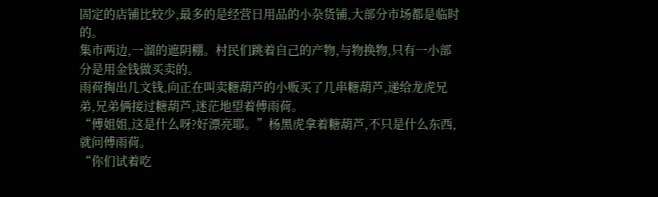固定的店铺比较少,最多的是经营日用品的小杂货铺,大部分市场都是临时的。
集市两边,一溜的遮阴棚。村民们跳着自己的产物,与物换物,只有一小部分是用金钱做买卖的。
雨荷掏出几文钱,向正在叫卖糖葫芦的小贩买了几串糖葫芦,递给龙虎兄弟,兄弟俩接过糖葫芦,迷茫地望着傅雨荷。
“傅姐姐,这是什么呀?好漂亮耶。”杨黑虎拿着糖葫芦,不只是什么东西,就问傅雨荷。
“你们试着吃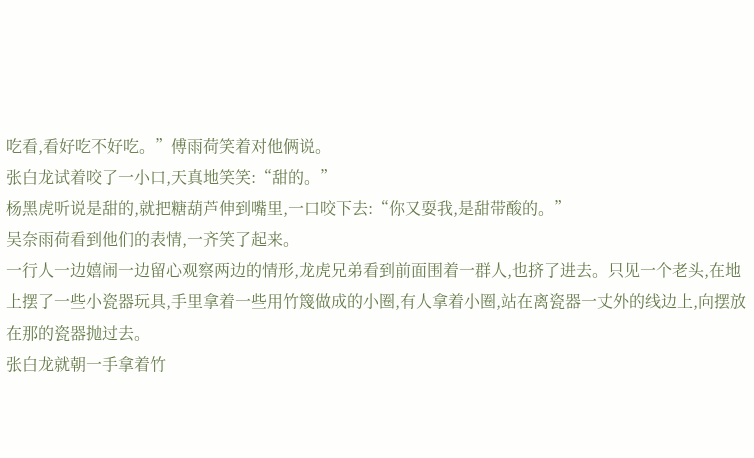吃看,看好吃不好吃。”傅雨荷笑着对他俩说。
张白龙试着咬了一小口,天真地笑笑:“甜的。”
杨黑虎听说是甜的,就把糖葫芦伸到嘴里,一口咬下去:“你又耍我,是甜带酸的。”
吴奈雨荷看到他们的表情,一齐笑了起来。
一行人一边嬉闹一边留心观察两边的情形,龙虎兄弟看到前面围着一群人,也挤了进去。只见一个老头,在地上摆了一些小瓷器玩具,手里拿着一些用竹篾做成的小圈,有人拿着小圈,站在离瓷器一丈外的线边上,向摆放在那的瓷器抛过去。
张白龙就朝一手拿着竹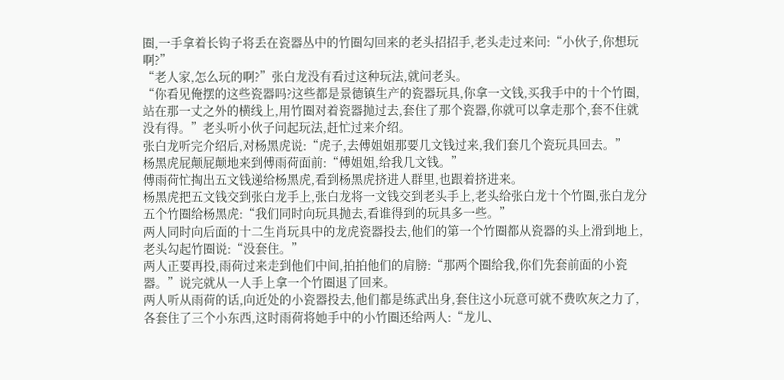圈,一手拿着长钩子将丢在瓷器丛中的竹圈勾回来的老头招招手,老头走过来问:“小伙子,你想玩啊?”
“老人家,怎么玩的啊?”张白龙没有看过这种玩法,就问老头。
“你看见俺摆的这些瓷器吗?这些都是景德镇生产的瓷器玩具,你拿一文钱,买我手中的十个竹圈,站在那一丈之外的横线上,用竹圈对着瓷器抛过去,套住了那个瓷器,你就可以拿走那个,套不住就没有得。”老头听小伙子问起玩法,赶忙过来介绍。
张白龙听完介绍后,对杨黑虎说:“虎子,去傅姐姐那要几文钱过来,我们套几个瓷玩具回去。”
杨黑虎屁颠屁颠地来到傅雨荷面前:“傅姐姐,给我几文钱。”
傅雨荷忙掏出五文钱递给杨黑虎,看到杨黑虎挤进人群里,也跟着挤进来。
杨黑虎把五文钱交到张白龙手上,张白龙将一文钱交到老头手上,老头给张白龙十个竹圈,张白龙分五个竹圈给杨黑虎:“我们同时向玩具抛去,看谁得到的玩具多一些。”
两人同时向后面的十二生肖玩具中的龙虎瓷器投去,他们的第一个竹圈都从瓷器的头上滑到地上,老头勾起竹圈说:“没套住。”
两人正要再投,雨荷过来走到他们中间,拍拍他们的肩膀:“那两个圈给我,你们先套前面的小瓷器。”说完就从一人手上拿一个竹圈退了回来。
两人听从雨荷的话,向近处的小瓷器投去,他们都是练武出身,套住这小玩意可就不费吹灰之力了,各套住了三个小东西,这时雨荷将她手中的小竹圈还给两人:“龙儿、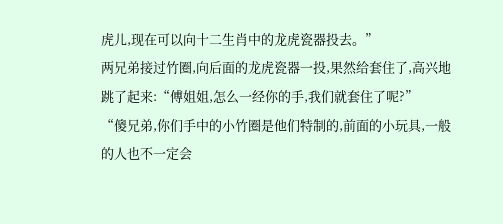虎儿,现在可以向十二生肖中的龙虎瓷器投去。”
两兄弟接过竹圈,向后面的龙虎瓷器一投,果然给套住了,高兴地跳了起来:“傅姐姐,怎么一经你的手,我们就套住了呢?”
“傻兄弟,你们手中的小竹圈是他们特制的,前面的小玩具,一般的人也不一定会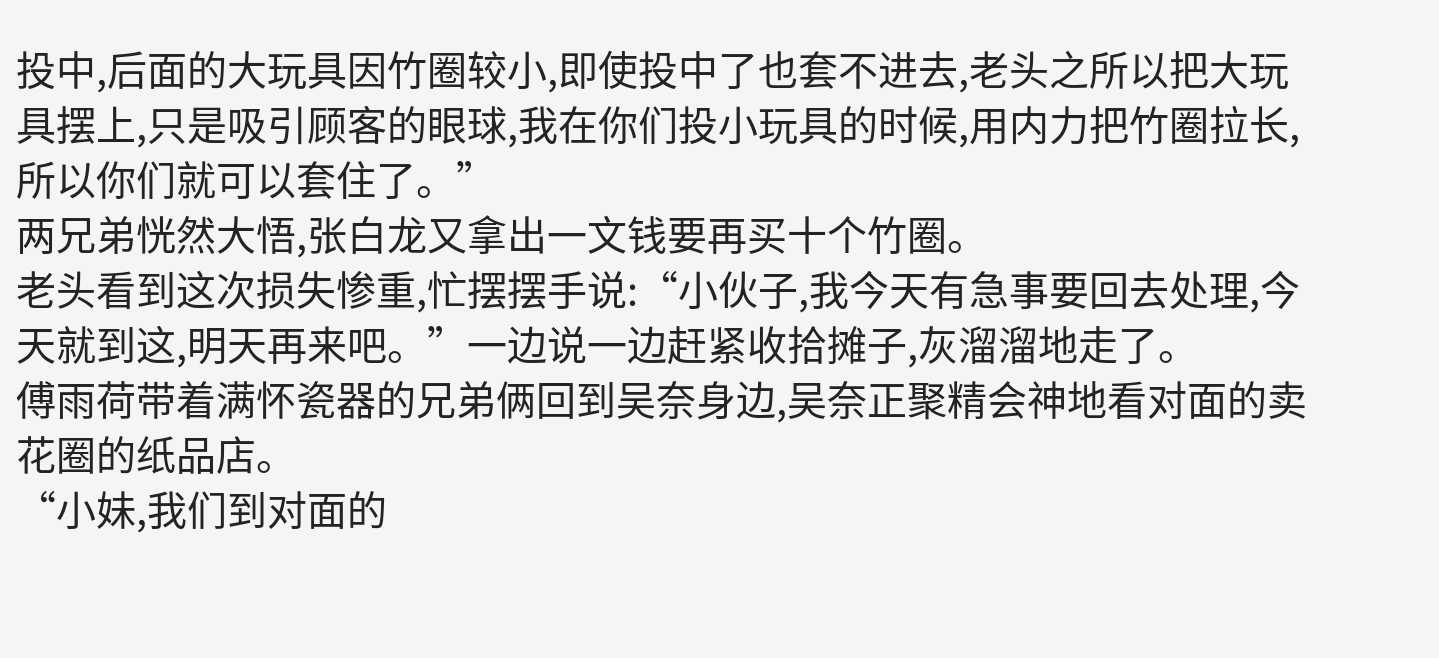投中,后面的大玩具因竹圈较小,即使投中了也套不进去,老头之所以把大玩具摆上,只是吸引顾客的眼球,我在你们投小玩具的时候,用内力把竹圈拉长,所以你们就可以套住了。”
两兄弟恍然大悟,张白龙又拿出一文钱要再买十个竹圈。
老头看到这次损失惨重,忙摆摆手说:“小伙子,我今天有急事要回去处理,今天就到这,明天再来吧。”一边说一边赶紧收拾摊子,灰溜溜地走了。
傅雨荷带着满怀瓷器的兄弟俩回到吴奈身边,吴奈正聚精会神地看对面的卖花圈的纸品店。
“小妹,我们到对面的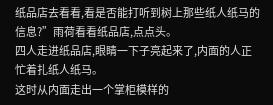纸品店去看看,看是否能打听到树上那些纸人纸马的信息?”雨荷看看纸品店,点点头。
四人走进纸品店,眼睛一下子亮起来了,内面的人正忙着扎纸人纸马。
这时从内面走出一个掌柜模样的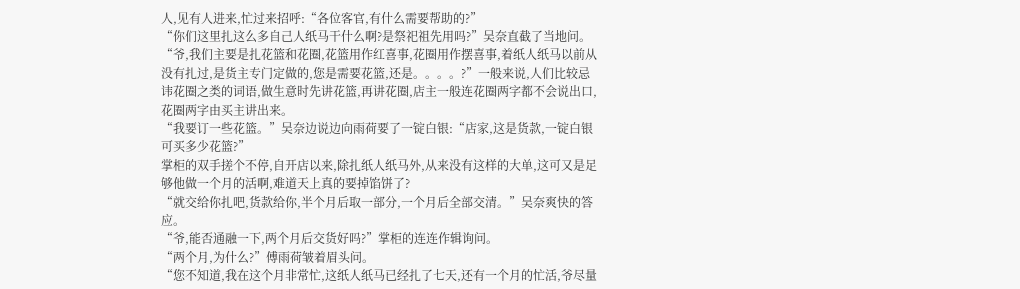人,见有人进来,忙过来招呼:“各位客官,有什么需要帮助的?”
“你们这里扎这么多自己人纸马干什么啊?是祭祀祖先用吗?”吴奈直截了当地问。
“爷,我们主要是扎花篮和花圈,花篮用作红喜事,花圈用作摆喜事,着纸人纸马以前从没有扎过,是货主专门定做的,您是需要花篮,还是。。。。?”一般来说,人们比较忌讳花圈之类的词语,做生意时先讲花篮,再讲花圈,店主一般连花圈两字都不会说出口,花圈两字由买主讲出来。
“我要订一些花篮。”吴奈边说边向雨荷要了一锭白银:“店家,这是货款,一锭白银可买多少花篮?”
掌柜的双手搓个不停,自开店以来,除扎纸人纸马外,从来没有这样的大单,这可又是足够他做一个月的活啊,难道天上真的要掉馅饼了?
“就交给你扎吧,货款给你,半个月后取一部分,一个月后全部交清。”吴奈爽快的答应。
“爷,能否通融一下,两个月后交货好吗?”掌柜的连连作辑询问。
“两个月,为什么?”傅雨荷皱着眉头问。
“您不知道,我在这个月非常忙,这纸人纸马已经扎了七天,还有一个月的忙活,爷尽量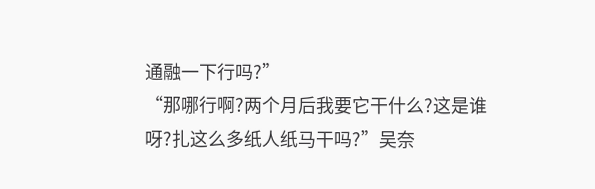通融一下行吗?”
“那哪行啊?两个月后我要它干什么?这是谁呀?扎这么多纸人纸马干吗?”吴奈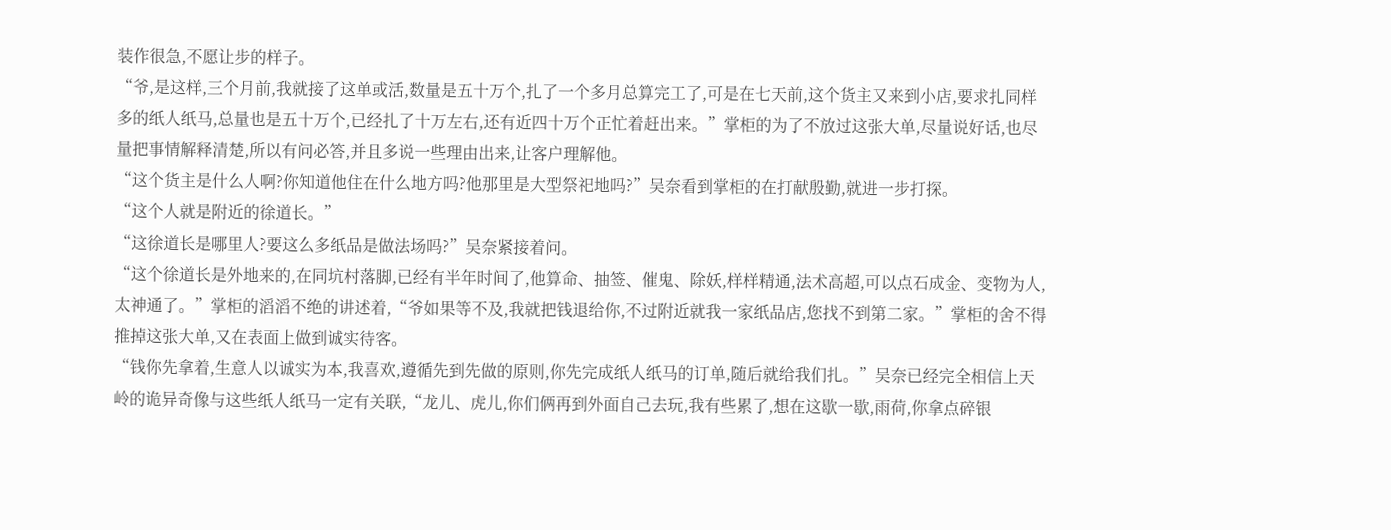装作很急,不愿让步的样子。
“爷,是这样,三个月前,我就接了这单或活,数量是五十万个,扎了一个多月总算完工了,可是在七天前,这个货主又来到小店,要求扎同样多的纸人纸马,总量也是五十万个,已经扎了十万左右,还有近四十万个正忙着赶出来。”掌柜的为了不放过这张大单,尽量说好话,也尽量把事情解释清楚,所以有问必答,并且多说一些理由出来,让客户理解他。
“这个货主是什么人啊?你知道他住在什么地方吗?他那里是大型祭祀地吗?”吴奈看到掌柜的在打献殷勤,就进一步打探。
“这个人就是附近的徐道长。”
“这徐道长是哪里人?要这么多纸品是做法场吗?”吴奈紧接着问。
“这个徐道长是外地来的,在同坑村落脚,已经有半年时间了,他算命、抽签、催鬼、除妖,样样精通,法术高超,可以点石成金、变物为人,太神通了。”掌柜的滔滔不绝的讲述着,“爷如果等不及,我就把钱退给你,不过附近就我一家纸品店,您找不到第二家。”掌柜的舍不得推掉这张大单,又在表面上做到诚实待客。
“钱你先拿着,生意人以诚实为本,我喜欢,遵循先到先做的原则,你先完成纸人纸马的订单,随后就给我们扎。”吴奈已经完全相信上天岭的诡异奇像与这些纸人纸马一定有关联,“龙儿、虎儿,你们俩再到外面自己去玩,我有些累了,想在这歇一歇,雨荷,你拿点碎银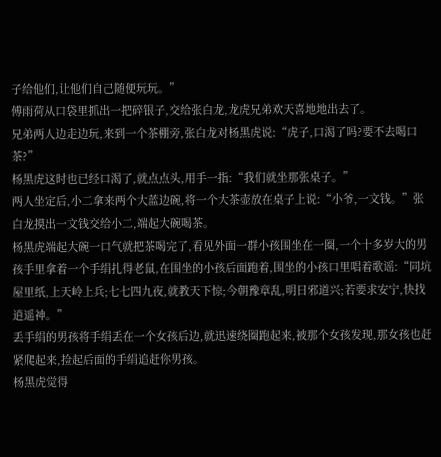子给他们,让他们自己随便玩玩。”
傅雨荷从口袋里抓出一把碎银子,交给张白龙,龙虎兄弟欢天喜地地出去了。
兄弟两人边走边玩,来到一个茶棚旁,张白龙对杨黑虎说:“虎子,口渴了吗?要不去喝口茶?”
杨黑虎这时也已经口渴了,就点点头,用手一指:“我们就坐那张桌子。”
两人坐定后,小二拿来两个大蓝边碗,将一个大茶壶放在桌子上说:“小爷,一文钱。”张白龙摸出一文钱交给小二,端起大碗喝茶。
杨黑虎端起大碗一口气就把茶喝完了,看见外面一群小孩围坐在一圈,一个十多岁大的男孩手里拿着一个手绢扎得老鼠,在围坐的小孩后面跑着,围坐的小孩口里唱着歌谣:“同坑屋里纸,上天岭上兵;七七四九夜,就教天下惊;今朝豫章乱,明日邪道兴;若要求安宁,快找逍遥神。”
丢手绢的男孩将手绢丢在一个女孩后边,就迅速绕圈跑起来,被那个女孩发现,那女孩也赶紧爬起来,捡起后面的手绢追赶你男孩。
杨黑虎觉得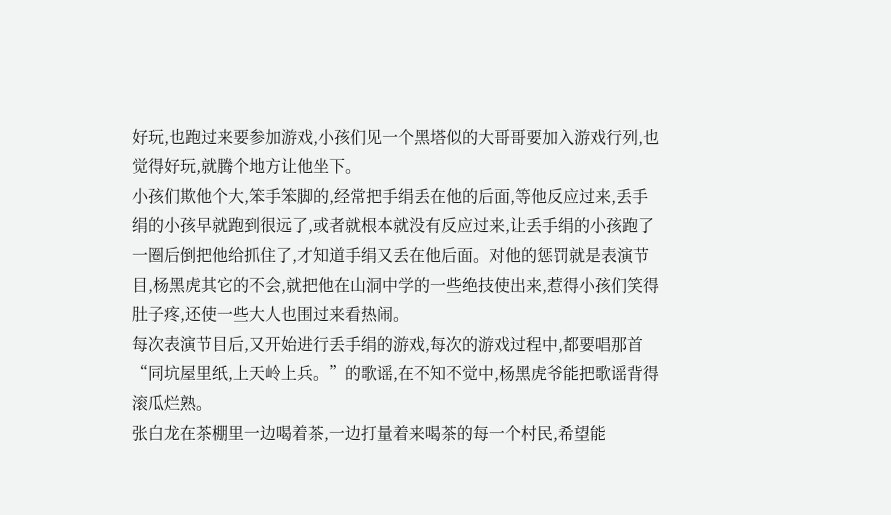好玩,也跑过来要参加游戏,小孩们见一个黑塔似的大哥哥要加入游戏行列,也觉得好玩,就腾个地方让他坐下。
小孩们欺他个大,笨手笨脚的,经常把手绢丢在他的后面,等他反应过来,丢手绢的小孩早就跑到很远了,或者就根本就没有反应过来,让丢手绢的小孩跑了一圈后倒把他给抓住了,才知道手绢又丢在他后面。对他的惩罚就是表演节目,杨黑虎其它的不会,就把他在山洞中学的一些绝技使出来,惹得小孩们笑得肚子疼,还使一些大人也围过来看热闹。
每次表演节目后,又开始进行丢手绢的游戏,每次的游戏过程中,都要唱那首“同坑屋里纸,上天岭上兵。”的歌谣,在不知不觉中,杨黑虎爷能把歌谣背得滚瓜烂熟。
张白龙在茶棚里一边喝着茶,一边打量着来喝茶的每一个村民,希望能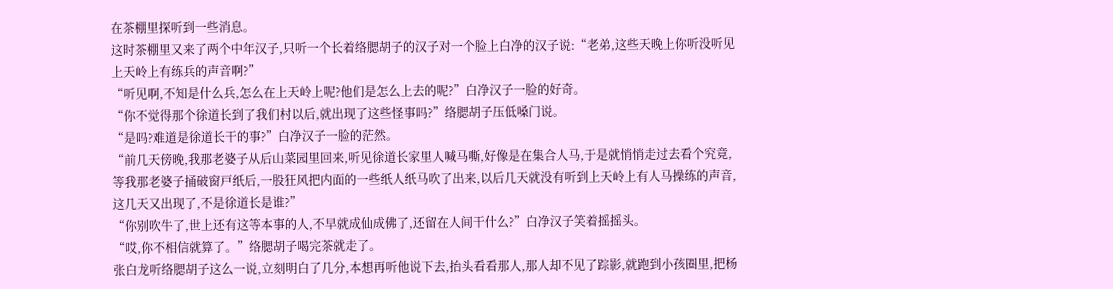在茶棚里探听到一些消息。
这时茶棚里又来了两个中年汉子,只听一个长着络腮胡子的汉子对一个脸上白净的汉子说:“老弟,这些天晚上你听没听见上天岭上有练兵的声音啊?”
“听见啊,不知是什么兵,怎么在上天岭上呢?他们是怎么上去的呢?”白净汉子一脸的好奇。
“你不觉得那个徐道长到了我们村以后,就出现了这些怪事吗?”络腮胡子压低嗓门说。
“是吗?难道是徐道长干的事?”白净汉子一脸的茫然。
“前几天傍晚,我那老婆子从后山菜园里回来,听见徐道长家里人喊马嘶,好像是在集合人马,于是就悄悄走过去看个究竟,等我那老婆子捅破窗戸纸后,一股狂风把内面的一些纸人纸马吹了出来,以后几天就没有听到上天岭上有人马操练的声音,这几天又出现了,不是徐道长是谁?”
“你别吹牛了,世上还有这等本事的人,不早就成仙成佛了,还留在人间干什么?”白净汉子笑着摇摇头。
“哎,你不相信就算了。”络腮胡子喝完茶就走了。
张白龙听络腮胡子这么一说,立刻明白了几分,本想再听他说下去,抬头看看那人,那人却不见了踪影,就跑到小孩圈里,把杨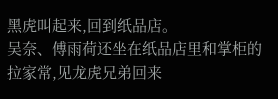黑虎叫起来,回到纸品店。
吴奈、傅雨荷还坐在纸品店里和掌柜的拉家常,见龙虎兄弟回来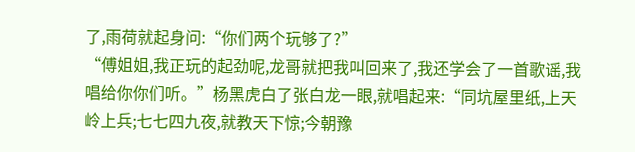了,雨荷就起身问:“你们两个玩够了?”
“傅姐姐,我正玩的起劲呢,龙哥就把我叫回来了,我还学会了一首歌谣,我唱给你你们听。”杨黑虎白了张白龙一眼,就唱起来:“同坑屋里纸,上天岭上兵;七七四九夜,就教天下惊;今朝豫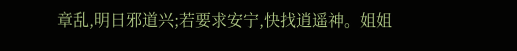章乱,明日邪道兴;若要求安宁,快找逍遥神。姐姐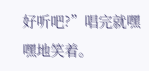好听吧?”唱完就嘿嘿地笑着。